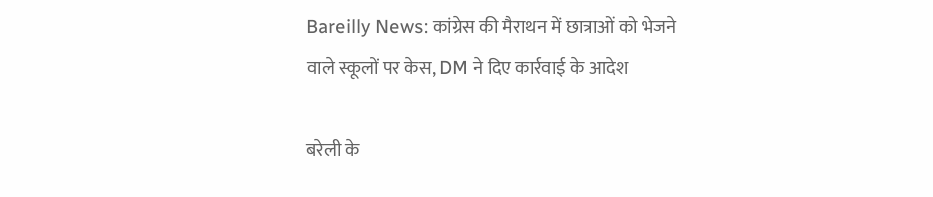Bareilly News: कांग्रेस की मैराथन में छात्राओं को भेजने वाले स्कूलों पर केस, DM ने दिए कार्रवाई के आदेश

बरेली के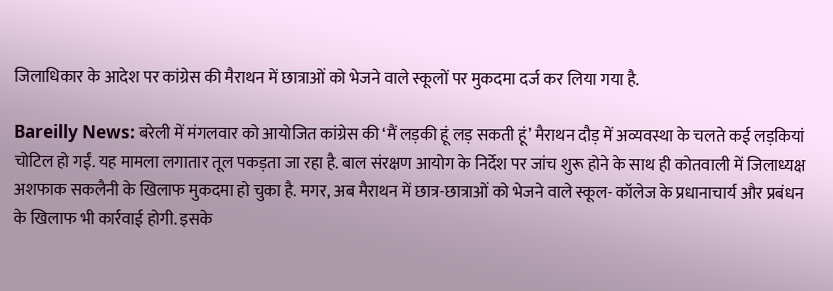जिलाधिकार के आदेश पर कांग्रेस की मैराथन में छात्राओं को भेजने वाले स्कूलों पर मुकदमा दर्ज कर लिया गया है.

Bareilly News: बरेली में मंगलवार को आयोजित कांग्रेस की ‘मैं लड़की हूं लड़ सकती हूं’ मैराथन दौड़ में अव्यवस्था के चलते कई लड़कियां चोटिल हो गईं. यह मामला लगातार तूल पकड़ता जा रहा है. बाल संरक्षण आयोग के निर्देश पर जांच शुरू होने के साथ ही कोतवाली में जिलाध्यक्ष अशफाक सकलैनी के खिलाफ मुकदमा हो चुका है. मगर, अब मैराथन में छात्र-छात्राओं को भेजने वाले स्कूल- कॉलेज के प्रधानाचार्य और प्रबंधन के खिलाफ भी कार्रवाई होगी. इसके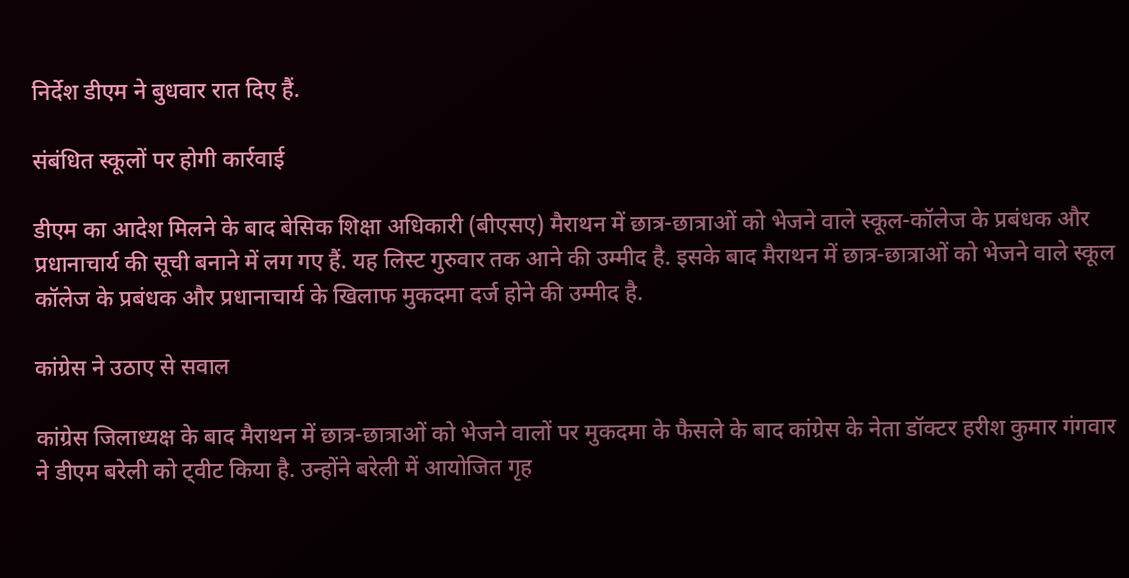निर्देश डीएम ने बुधवार रात दिए हैं.

संबंधित स्कूलों पर होगी कार्रवाई

डीएम का आदेश मिलने के बाद बेसिक शिक्षा अधिकारी (बीएसए) मैराथन में छात्र-छात्राओं को भेजने वाले स्कूल-कॉलेज के प्रबंधक और प्रधानाचार्य की सूची बनाने में लग गए हैं. यह लिस्ट गुरुवार तक आने की उम्मीद है. इसके बाद मैराथन में छात्र-छात्राओं को भेजने वाले स्कूल कॉलेज के प्रबंधक और प्रधानाचार्य के खिलाफ मुकदमा दर्ज होने की उम्मीद है.

कांग्रेस ने उठाए से सवाल

कांग्रेस जिलाध्यक्ष के बाद मैराथन में छात्र-छात्राओं को भेजने वालों पर मुकदमा के फैसले के बाद कांग्रेस के नेता डॉक्टर हरीश कुमार गंगवार ने डीएम बरेली को ट्वीट किया है. उन्होंने बरेली में आयोजित गृह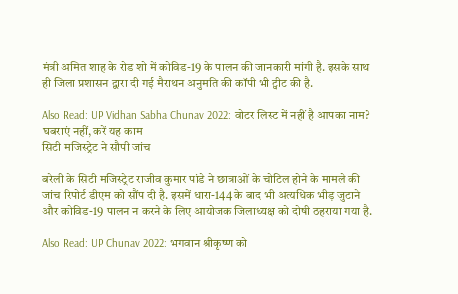मंत्री अमित शाह के रोड शो में कोविड-19 के पालन की जानकारी मांगी है. इसके साथ ही जिला प्रशासन द्वारा दी गई मैराथन अनुमति की कॉपी भी ट्वीट की है.

Also Read: UP Vidhan Sabha Chunav 2022: वोटर लिस्ट में नहीं है आपका नाम? घबराएं नहीं, करें यह काम
सिटी मजिस्ट्रेट ने सौपी जांच

बरेली के सिटी मजिस्ट्रेट राजीव कुमार पांडे ने छात्राओं के चोटिल होने के मामले की जांच रिपोर्ट डीएम को सौंप दी है. इसमें धारा-144 के बाद भी अत्यधिक भीड़ जुटाने और कोविड-19 पालन न करने के लिए आयोजक जिलाध्यक्ष को दोषी ठहराया गया है.

Also Read: UP Chunav 2022: भगवान श्रीकृष्ण को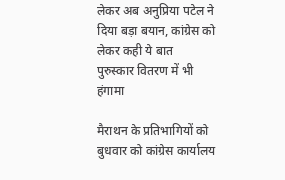लेकर अब अनुप्रिया पटेल ने दिया बड़ा बयान, कांग्रेस को लेकर कही ये बात
पुरुस्कार वितरण में भी हंगामा

मैराथन के प्रतिभागियों को बुधवार को कांग्रेस कार्यालय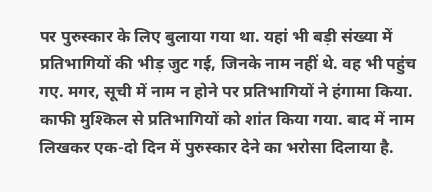पर पुरुस्कार के लिए बुलाया गया था. यहां भी बड़ी संख्या में प्रतिभागियों की भीड़ जुट गई, जिनके नाम नहीं थे. वह भी पहुंच गए. मगर, सूची में नाम न होने पर प्रतिभागियों ने हंगामा किया. काफी मुश्किल से प्रतिभागियों को शांत किया गया. बाद में नाम लिखकर एक-दो दिन में पुरुस्कार देने का भरोसा दिलाया है.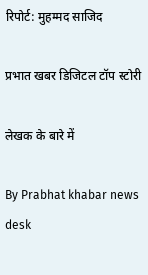रिपोर्ट: मुहम्मद साजिद

प्रभात खबर डिजिटल टॉप स्टोरी

लेखक के बारे में

By Prabhat khabar news desk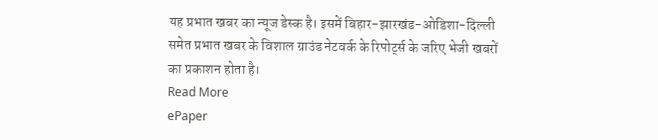यह प्रभात खबर का न्यूज डेस्क है। इसमें बिहार-झारखंड-ओडिशा-दिल्‍ली समेत प्रभात खबर के विशाल ग्राउंड नेटवर्क के रिपोर्ट्स के जरिए भेजी खबरों का प्रकाशन होता है।
Read More
ePaper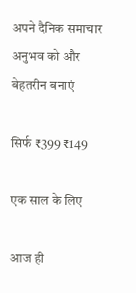अपने दैनिक समाचार अनुभव को और बेहतरीन बनाएं

सिर्फ ₹399 ₹149

एक साल के लिए

आज ही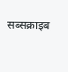सब्सक्राइब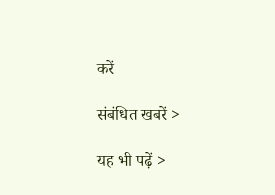करें

संबंधित खबरें >

यह भी पढ़ें >